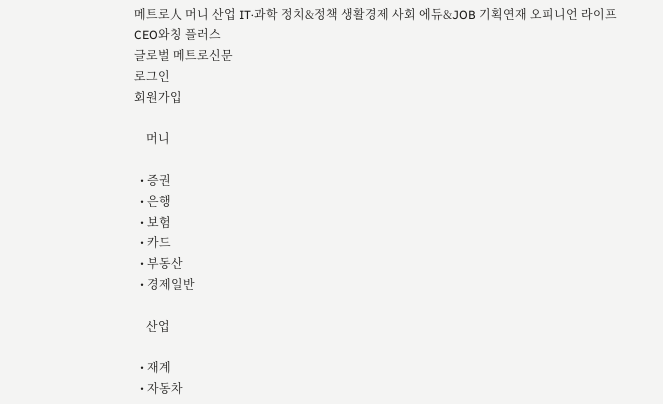메트로人 머니 산업 IT·과학 정치&정책 생활경제 사회 에듀&JOB 기획연재 오피니언 라이프 CEO와칭 플러스
글로벌 메트로신문
로그인
회원가입

    머니

  • 증권
  • 은행
  • 보험
  • 카드
  • 부동산
  • 경제일반

    산업

  • 재계
  • 자동차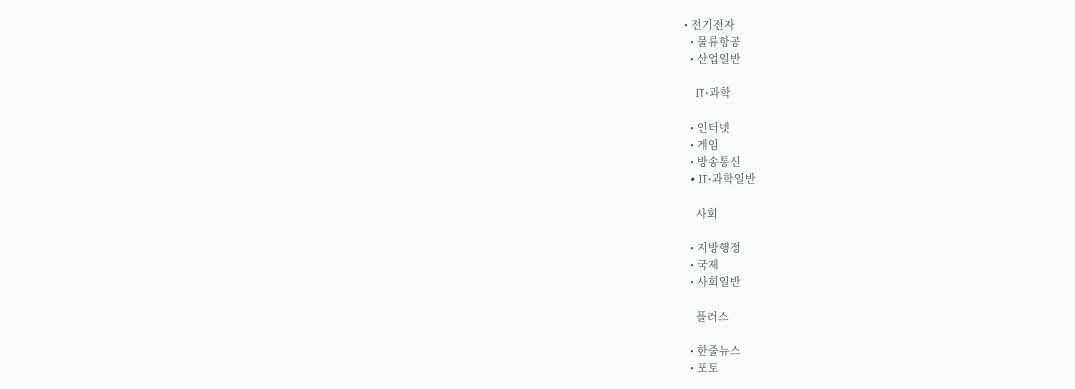• 전기전자
  • 물류항공
  • 산업일반

    IT·과학

  • 인터넷
  • 게임
  • 방송통신
  • IT·과학일반

    사회

  • 지방행정
  • 국제
  • 사회일반

    플러스

  • 한줄뉴스
  • 포토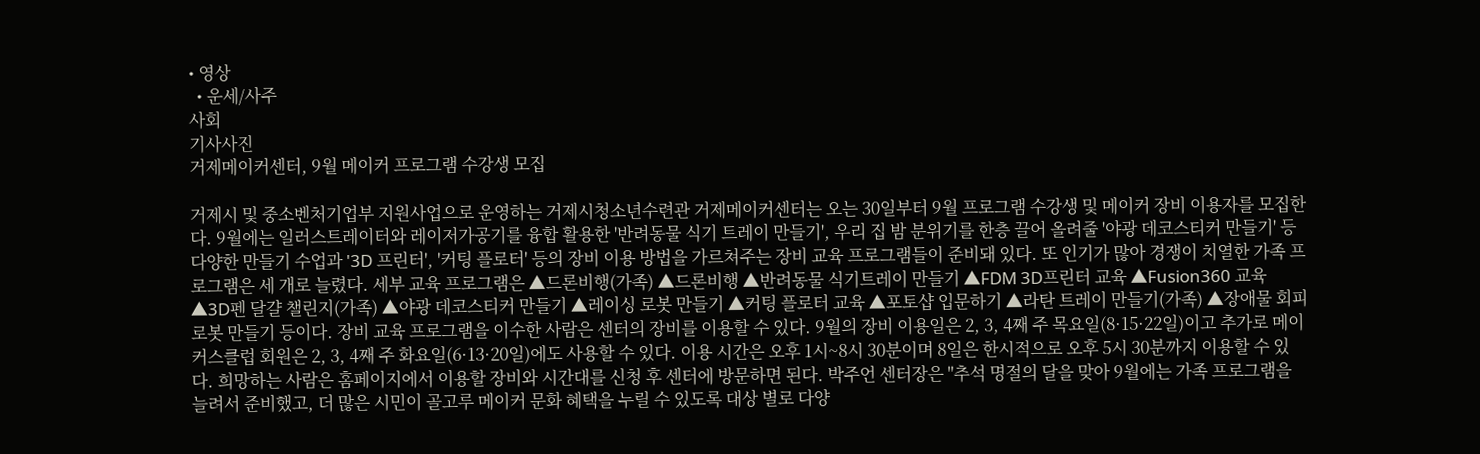• 영상
  • 운세/사주
사회
기사사진
거제메이커센터, 9월 메이커 프로그램 수강생 모집

거제시 및 중소벤처기업부 지원사업으로 운영하는 거제시청소년수련관 거제메이커센터는 오는 30일부터 9월 프로그램 수강생 및 메이커 장비 이용자를 모집한다. 9월에는 일러스트레이터와 레이저가공기를 융합 활용한 '반려동물 식기 트레이 만들기', 우리 집 밤 분위기를 한층 끌어 올려줄 '야광 데코스티커 만들기' 등 다양한 만들기 수업과 '3D 프린터', '커팅 플로터' 등의 장비 이용 방법을 가르쳐주는 장비 교육 프로그램들이 준비돼 있다. 또 인기가 많아 경쟁이 치열한 가족 프로그램은 세 개로 늘렸다. 세부 교육 프로그램은 ▲드론비행(가족) ▲드론비행 ▲반려동물 식기트레이 만들기 ▲FDM 3D프린터 교육 ▲Fusion360 교육 ▲3D펜 달걀 챌린지(가족) ▲야광 데코스티커 만들기 ▲레이싱 로봇 만들기 ▲커팅 플로터 교육 ▲포토샵 입문하기 ▲라탄 트레이 만들기(가족) ▲장애물 회피 로봇 만들기 등이다. 장비 교육 프로그램을 이수한 사람은 센터의 장비를 이용할 수 있다. 9월의 장비 이용일은 2, 3, 4째 주 목요일(8·15·22일)이고 추가로 메이커스클럽 회원은 2, 3, 4째 주 화요일(6·13·20일)에도 사용할 수 있다. 이용 시간은 오후 1시~8시 30분이며 8일은 한시적으로 오후 5시 30분까지 이용할 수 있다. 희망하는 사람은 홈페이지에서 이용할 장비와 시간대를 신청 후 센터에 방문하면 된다. 박주언 센터장은 "추석 명절의 달을 맞아 9월에는 가족 프로그램을 늘려서 준비했고, 더 많은 시민이 골고루 메이커 문화 혜택을 누릴 수 있도록 대상 별로 다양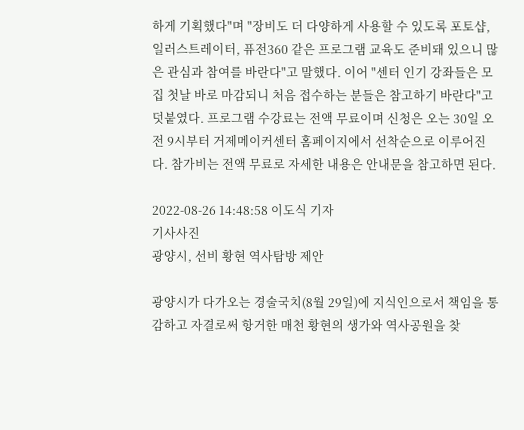하게 기획했다"며 "장비도 더 다양하게 사용할 수 있도록 포토샵, 일러스트레이터, 퓨전360 같은 프로그램 교육도 준비돼 있으니 많은 관심과 참여를 바란다"고 말했다. 이어 "센터 인기 강좌들은 모집 첫날 바로 마감되니 처음 접수하는 분들은 참고하기 바란다"고 덧붙였다. 프로그램 수강료는 전액 무료이며 신청은 오는 30일 오전 9시부터 거제메이커센터 홈페이지에서 선착순으로 이루어진다. 참가비는 전액 무료로 자세한 내용은 안내문을 참고하면 된다.

2022-08-26 14:48:58 이도식 기자
기사사진
광양시, 선비 황현 역사탐방 제안

광양시가 다가오는 경술국치(8월 29일)에 지식인으로서 책임을 통감하고 자결로써 항거한 매천 황현의 생가와 역사공원을 찾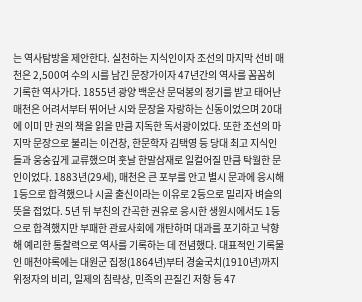는 역사탐방을 제안한다. 실천하는 지식인이자 조선의 마지막 선비 매천은 2,500여 수의 시를 남긴 문장가이자 47년간의 역사를 꼼꼼히 기록한 역사가다. 1855년 광양 백운산 문덕봉의 정기를 받고 태어난 매천은 어려서부터 뛰어난 시와 문장을 자랑하는 신동이었으며 20대에 이미 만 권의 책을 읽을 만큼 지독한 독서광이었다. 또한 조선의 마지막 문장으로 불리는 이건창, 한문학자 김택영 등 당대 최고 지식인들과 웅숭깊게 교류했으며 훗날 한말삼재로 일컬어질 만큼 탁월한 문인이었다. 1883년(29세), 매천은 큰 포부를 안고 별시 문과에 응시해 1등으로 합격했으나 시골 출신이라는 이유로 2등으로 밀리자 벼슬의 뜻을 접었다. 5년 뒤 부친의 간곡한 권유로 응시한 생원시에서도 1등으로 합격했지만 부패한 관료사회에 개탄하며 대과를 포기하고 낙향해 예리한 통찰력으로 역사를 기록하는 데 전념했다. 대표적인 기록물인 매천야록에는 대원군 집정(1864년)부터 경술국치(1910년)까지 위정자의 비리, 일제의 침략상, 민족의 끈질긴 저항 등 47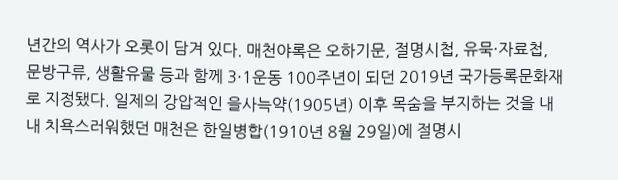년간의 역사가 오롯이 담겨 있다. 매천야록은 오하기문, 절명시첩, 유묵·자료첩, 문방구류, 생활유물 등과 함께 3·1운동 100주년이 되던 2019년 국가등록문화재로 지정됐다. 일제의 강압적인 을사늑약(1905년) 이후 목숨을 부지하는 것을 내내 치욕스러워했던 매천은 한일병합(1910년 8월 29일)에 절명시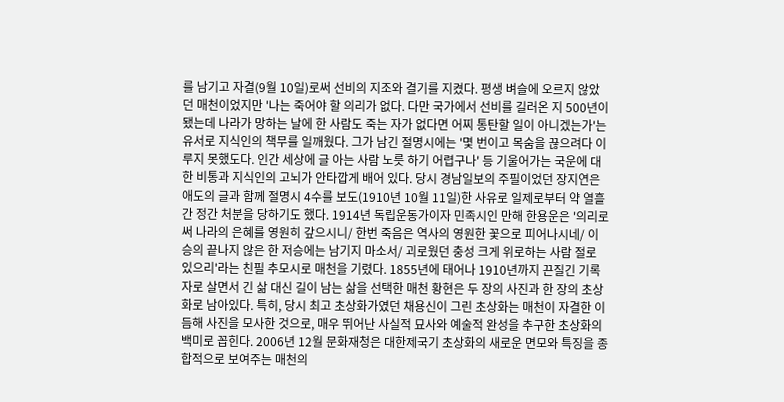를 남기고 자결(9월 10일)로써 선비의 지조와 결기를 지켰다. 평생 벼슬에 오르지 않았던 매천이었지만 '나는 죽어야 할 의리가 없다. 다만 국가에서 선비를 길러온 지 500년이 됐는데 나라가 망하는 날에 한 사람도 죽는 자가 없다면 어찌 통탄할 일이 아니겠는가'는 유서로 지식인의 책무를 일깨웠다. 그가 남긴 절명시에는 '몇 번이고 목숨을 끊으려다 이루지 못했도다. 인간 세상에 글 아는 사람 노릇 하기 어렵구나' 등 기울어가는 국운에 대한 비통과 지식인의 고뇌가 안타깝게 배어 있다. 당시 경남일보의 주필이었던 장지연은 애도의 글과 함께 절명시 4수를 보도(1910년 10월 11일)한 사유로 일제로부터 약 열흘간 정간 처분을 당하기도 했다. 1914년 독립운동가이자 민족시인 만해 한용운은 '의리로써 나라의 은혜를 영원히 갚으시니/ 한번 죽음은 역사의 영원한 꽃으로 피어나시네/ 이승의 끝나지 않은 한 저승에는 남기지 마소서/ 괴로웠던 충성 크게 위로하는 사람 절로 있으리'라는 친필 추모시로 매천을 기렸다. 1855년에 태어나 1910년까지 끈질긴 기록자로 살면서 긴 삶 대신 길이 남는 삶을 선택한 매천 황현은 두 장의 사진과 한 장의 초상화로 남아있다. 특히, 당시 최고 초상화가였던 채용신이 그린 초상화는 매천이 자결한 이듬해 사진을 모사한 것으로, 매우 뛰어난 사실적 묘사와 예술적 완성을 추구한 초상화의 백미로 꼽힌다. 2006년 12월 문화재청은 대한제국기 초상화의 새로운 면모와 특징을 종합적으로 보여주는 매천의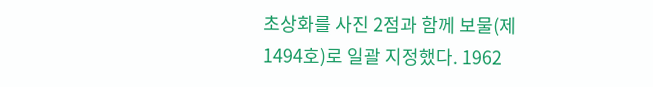초상화를 사진 2점과 함께 보물(제1494호)로 일괄 지정했다. 1962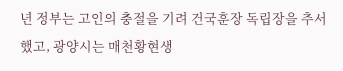년 정부는 고인의 충절을 기려 건국훈장 독립장을 추서했고, 광양시는 매천황현생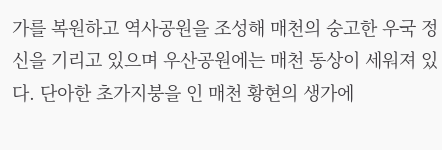가를 복원하고 역사공원을 조성해 매천의 숭고한 우국 정신을 기리고 있으며 우산공원에는 매천 동상이 세워져 있다. 단아한 초가지붕을 인 매천 황현의 생가에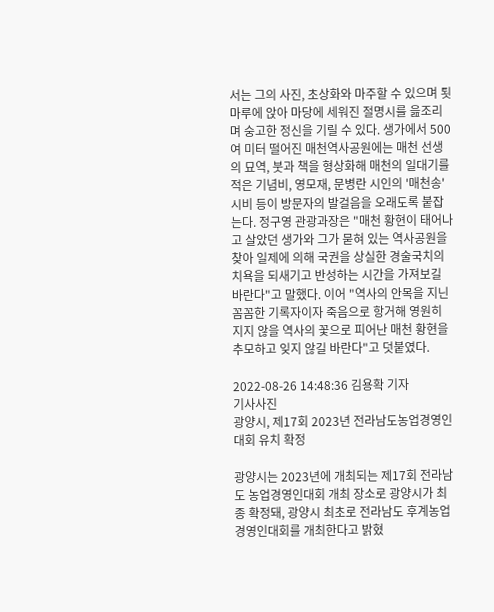서는 그의 사진, 초상화와 마주할 수 있으며 툇마루에 앉아 마당에 세워진 절명시를 읊조리며 숭고한 정신을 기릴 수 있다. 생가에서 500여 미터 떨어진 매천역사공원에는 매천 선생의 묘역, 붓과 책을 형상화해 매천의 일대기를 적은 기념비, 영모재, 문병란 시인의 '매천송' 시비 등이 방문자의 발걸음을 오래도록 붙잡는다. 정구영 관광과장은 "매천 황현이 태어나고 살았던 생가와 그가 묻혀 있는 역사공원을 찾아 일제에 의해 국권을 상실한 경술국치의 치욕을 되새기고 반성하는 시간을 가져보길 바란다"고 말했다. 이어 "역사의 안목을 지닌 꼼꼼한 기록자이자 죽음으로 항거해 영원히 지지 않을 역사의 꽃으로 피어난 매천 황현을 추모하고 잊지 않길 바란다"고 덧붙였다.

2022-08-26 14:48:36 김용확 기자
기사사진
광양시, 제17회 2023년 전라남도농업경영인대회 유치 확정

광양시는 2023년에 개최되는 제17회 전라남도 농업경영인대회 개최 장소로 광양시가 최종 확정돼, 광양시 최초로 전라남도 후계농업경영인대회를 개최한다고 밝혔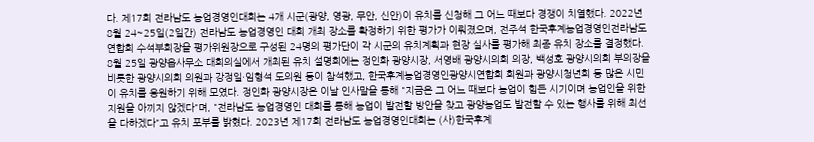다. 제17회 전라남도 농업경영인대회는 4개 시군(광양, 영광, 무안, 신안)이 유치를 신청해 그 어느 때보다 경쟁이 치열했다. 2022년 8월 24~25일(2일간) 전라남도 농업경영인 대회 개최 장소를 확정하기 위한 평가가 이뤄졌으며, 전주석 한국후계농업경영인전라남도 연합회 수석부회장을 평가위원장으로 구성된 24명의 평가단이 각 시군의 유치계획과 현장 실사를 평가해 최종 유치 장소를 결정했다. 8월 25일 광양읍사무소 대회의실에서 개최된 유치 설명회에는 정인화 광양시장, 서영배 광양시의회 의장, 백성호 광양시의회 부의장을 비롯한 광양시의회 의원과 강정일·임형석 도의원 등이 참석했고, 한국후계농업경영인광양시연합회 회원과 광양시청년회 등 많은 시민이 유치를 응원하기 위해 모였다. 정인화 광양시장은 이날 인사말을 통해 "지금은 그 어느 때보다 농업이 힘든 시기이며 농업인을 위한 지원을 아끼지 않겠다"며, "전라남도 농업경영인 대회를 통해 농업이 발전할 방안을 찾고 광양농업도 발전할 수 있는 행사를 위해 최선을 다하겠다"고 유치 포부를 밝혔다. 2023년 제17회 전라남도 농업경영인대회는 (사)한국후계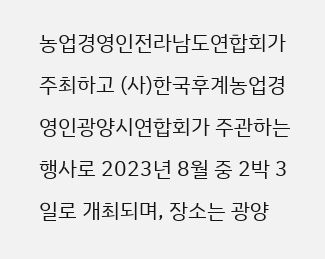농업경영인전라남도연합회가 주최하고 (사)한국후계농업경영인광양시연합회가 주관하는 행사로 2023년 8월 중 2박 3일로 개최되며, 장소는 광양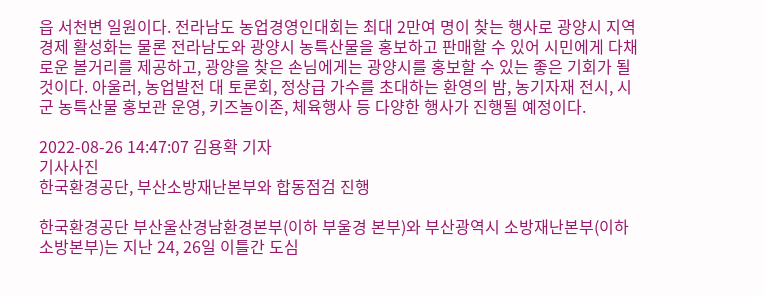읍 서천변 일원이다. 전라남도 농업경영인대회는 최대 2만여 명이 찾는 행사로 광양시 지역경제 활성화는 물론 전라남도와 광양시 농특산물을 홍보하고 판매할 수 있어 시민에게 다채로운 볼거리를 제공하고, 광양을 찾은 손님에게는 광양시를 홍보할 수 있는 좋은 기회가 될 것이다. 아울러, 농업발전 대 토론회, 정상급 가수를 초대하는 환영의 밤, 농기자재 전시, 시군 농특산물 홍보관 운영, 키즈놀이존, 체육행사 등 다양한 행사가 진행될 예정이다.

2022-08-26 14:47:07 김용확 기자
기사사진
한국환경공단, 부산소방재난본부와 합동점검 진행

한국환경공단 부산울산경남환경본부(이하 부울경 본부)와 부산광역시 소방재난본부(이하 소방본부)는 지난 24, 26일 이틀간 도심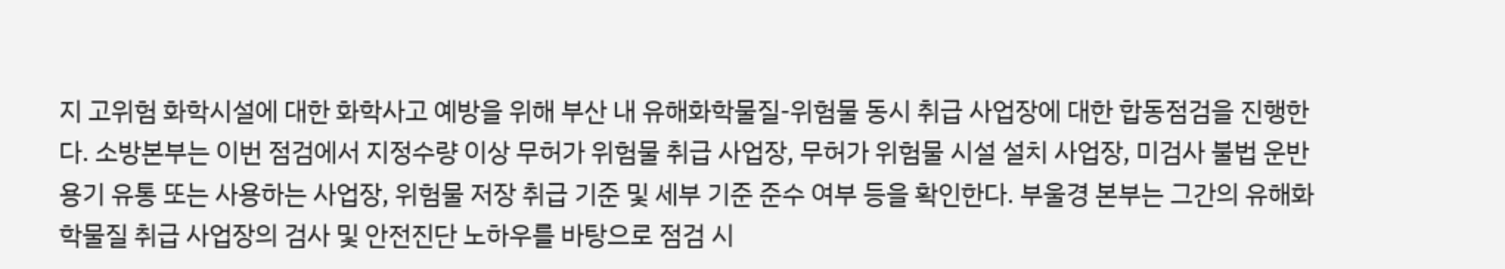지 고위험 화학시설에 대한 화학사고 예방을 위해 부산 내 유해화학물질-위험물 동시 취급 사업장에 대한 합동점검을 진행한다. 소방본부는 이번 점검에서 지정수량 이상 무허가 위험물 취급 사업장, 무허가 위험물 시설 설치 사업장, 미검사 불법 운반용기 유통 또는 사용하는 사업장, 위험물 저장 취급 기준 및 세부 기준 준수 여부 등을 확인한다. 부울경 본부는 그간의 유해화학물질 취급 사업장의 검사 및 안전진단 노하우를 바탕으로 점검 시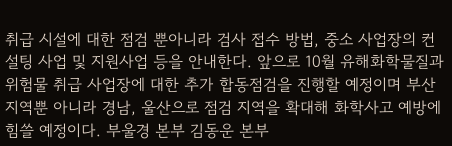취급 시설에 대한 점검 뿐아니라 검사 접수 방법, 중소 사업장의 컨설팅 사업 및 지원사업 등을 안내한다. 앞으로 10월 유해화학물질과 위험물 취급 사업장에 대한 추가 합동점검을 진행할 예정이며 부산 지역뿐 아니라 경남, 울산으로 점검 지역을 확대해 화학사고 예방에 힘쓸 예정이다. 부울경 본부 김동운 본부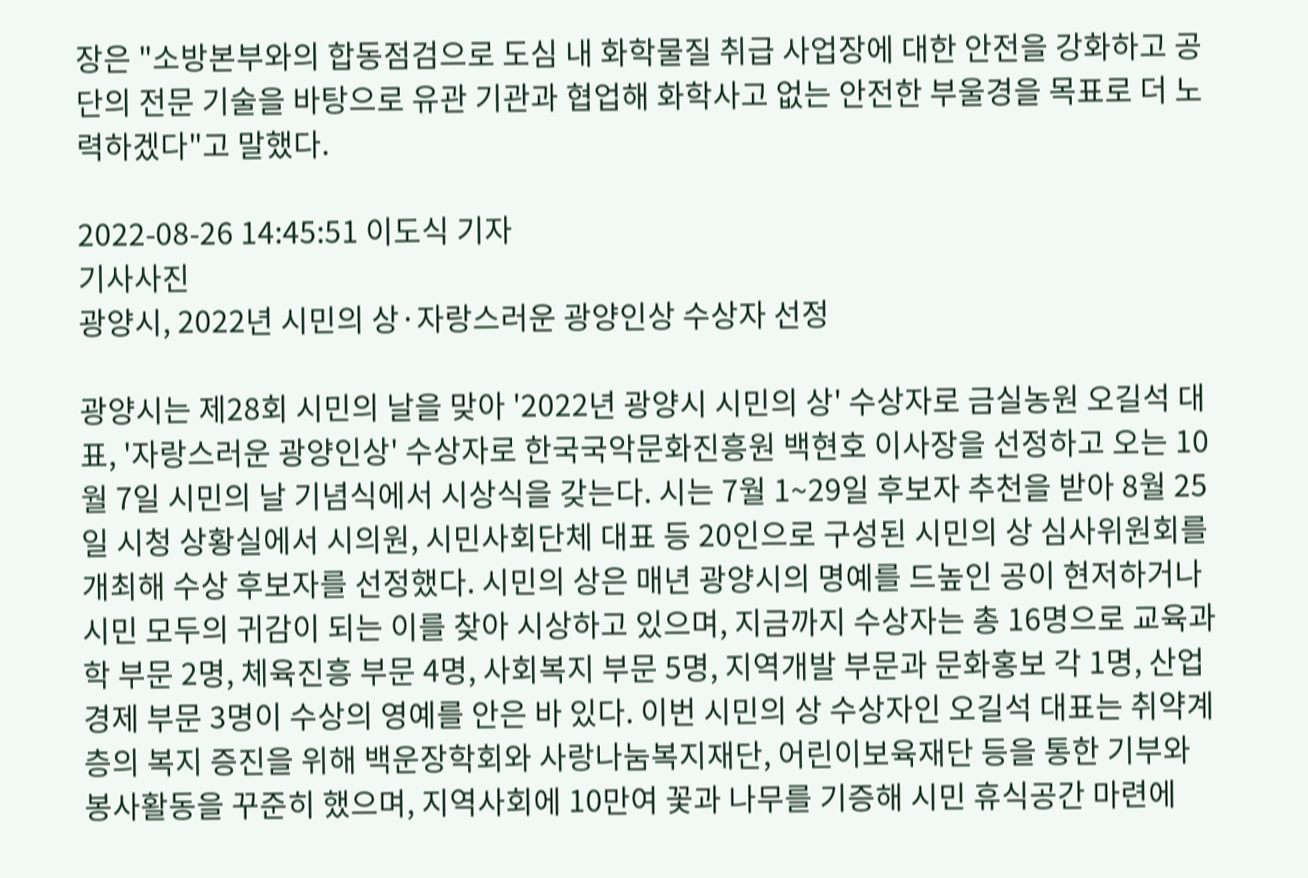장은 "소방본부와의 합동점검으로 도심 내 화학물질 취급 사업장에 대한 안전을 강화하고 공단의 전문 기술을 바탕으로 유관 기관과 협업해 화학사고 없는 안전한 부울경을 목표로 더 노력하겠다"고 말했다.

2022-08-26 14:45:51 이도식 기자
기사사진
광양시, 2022년 시민의 상·자랑스러운 광양인상 수상자 선정

광양시는 제28회 시민의 날을 맞아 '2022년 광양시 시민의 상' 수상자로 금실농원 오길석 대표, '자랑스러운 광양인상' 수상자로 한국국악문화진흥원 백현호 이사장을 선정하고 오는 10월 7일 시민의 날 기념식에서 시상식을 갖는다. 시는 7월 1~29일 후보자 추천을 받아 8월 25일 시청 상황실에서 시의원, 시민사회단체 대표 등 20인으로 구성된 시민의 상 심사위원회를 개최해 수상 후보자를 선정했다. 시민의 상은 매년 광양시의 명예를 드높인 공이 현저하거나 시민 모두의 귀감이 되는 이를 찾아 시상하고 있으며, 지금까지 수상자는 총 16명으로 교육과학 부문 2명, 체육진흥 부문 4명, 사회복지 부문 5명, 지역개발 부문과 문화홍보 각 1명, 산업경제 부문 3명이 수상의 영예를 안은 바 있다. 이번 시민의 상 수상자인 오길석 대표는 취약계층의 복지 증진을 위해 백운장학회와 사랑나눔복지재단, 어린이보육재단 등을 통한 기부와 봉사활동을 꾸준히 했으며, 지역사회에 10만여 꽃과 나무를 기증해 시민 휴식공간 마련에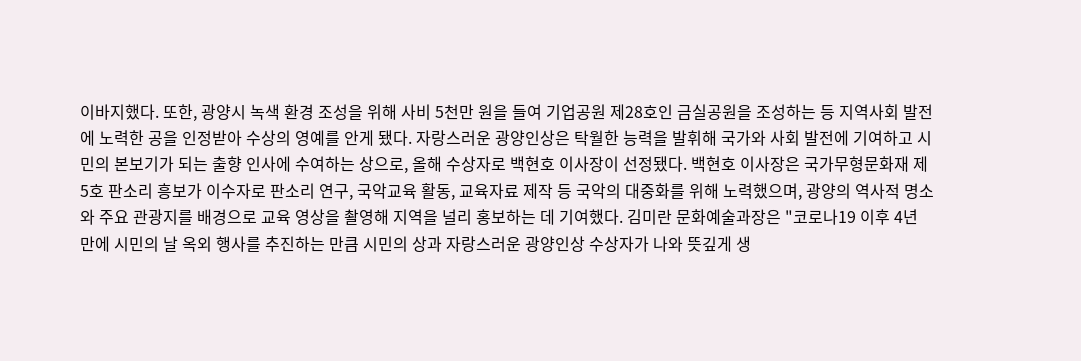이바지했다. 또한, 광양시 녹색 환경 조성을 위해 사비 5천만 원을 들여 기업공원 제28호인 금실공원을 조성하는 등 지역사회 발전에 노력한 공을 인정받아 수상의 영예를 안게 됐다. 자랑스러운 광양인상은 탁월한 능력을 발휘해 국가와 사회 발전에 기여하고 시민의 본보기가 되는 출향 인사에 수여하는 상으로, 올해 수상자로 백현호 이사장이 선정됐다. 백현호 이사장은 국가무형문화재 제5호 판소리 흥보가 이수자로 판소리 연구, 국악교육 활동, 교육자료 제작 등 국악의 대중화를 위해 노력했으며, 광양의 역사적 명소와 주요 관광지를 배경으로 교육 영상을 촬영해 지역을 널리 홍보하는 데 기여했다. 김미란 문화예술과장은 "코로나19 이후 4년 만에 시민의 날 옥외 행사를 추진하는 만큼 시민의 상과 자랑스러운 광양인상 수상자가 나와 뜻깊게 생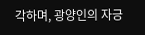각하며, 광양인의 자긍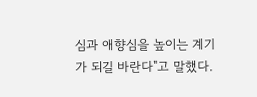심과 애향심을 높이는 계기가 되길 바란다"고 말했다.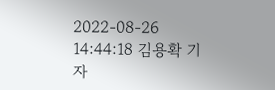2022-08-26 14:44:18 김용확 기자